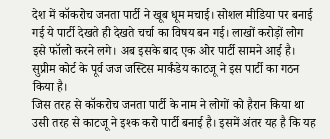देश में कॉकरोच जनता पार्टी ने खूब धूम मचाई। सोशल मीडिया पर बनाई गई ये पार्टी देखते ही देखते चर्चा का विषय बन गई। लाखों करोड़ों लोग इसे फॉलो करने लगे। अब इसके बाद एक ओर पार्टी सामने आई है। सुप्रीम कोर्ट के पूर्व जज जस्टिस मार्कंडेय काटजू ने इस पार्टी का गठन किया है।
जिस तरह से कॉकरोच जनता पार्टी के नाम ने लोगों को हैरान किया था उसी तरह से काटजू ने इश्क करो पार्टी बनाई है। इसमें अंतर यह है कि यह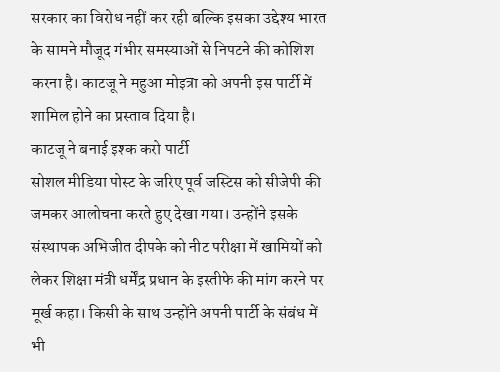सरकार का विरोध नहीं कर रही बल्कि इसका उद्देश्य भारत के सामने मौजूद गंभीर समस्याओं से निपटने की कोशिश करना है। काटजू ने महुआ मोइत्रा को अपनी इस पार्टी में शामिल होने का प्रस्ताव दिया है।
काटजू ने बनाई इश्क करो पार्टी
सोशल मीडिया पोस्ट के जरिए पूर्व जस्टिस को सीजेपी की जमकर आलोचना करते हुए देखा गया। उन्होंने इसके संस्थापक अभिजीत दीपके को नीट परीक्षा में खामियों को लेकर शिक्षा मंत्री धर्मेंद्र प्रधान के इस्तीफे की मांग करने पर मूर्ख कहा। किसी के साथ उन्होंने अपनी पार्टी के संबंध में भी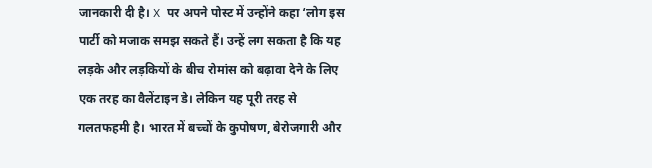जानकारी दी है। X पर अपने पोस्ट में उन्होंने कहा ‘लोग इस पार्टी को मजाक समझ सकते हैं। उन्हें लग सकता है कि यह लड़के और लड़कियों के बीच रोमांस को बढ़ावा देने के लिए एक तरह का वैलेंटाइन डे। लेकिन यह पूरी तरह से गलतफहमी है। भारत में बच्चों के कुपोषण, बेरोजगारी और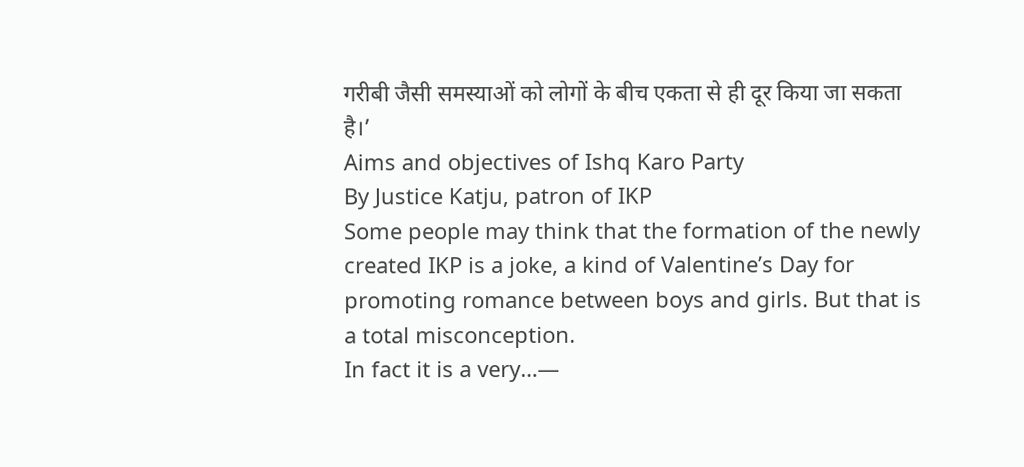गरीबी जैसी समस्याओं को लोगों के बीच एकता से ही दूर किया जा सकता है।’
Aims and objectives of Ishq Karo Party
By Justice Katju, patron of IKP
Some people may think that the formation of the newly created IKP is a joke, a kind of Valentine’s Day for promoting romance between boys and girls. But that is a total misconception.
In fact it is a very…—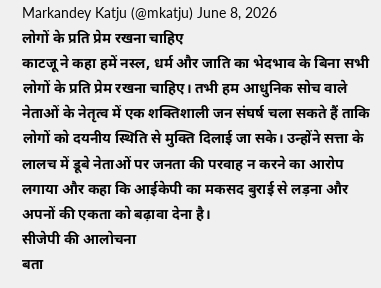Markandey Katju (@mkatju) June 8, 2026
लोगों के प्रति प्रेम रखना चाहिए
काटजू ने कहा हमें नस्ल, धर्म और जाति का भेदभाव के बिना सभी लोगों के प्रति प्रेम रखना चाहिए। तभी हम आधुनिक सोच वाले नेताओं के नेतृत्व में एक शक्तिशाली जन संघर्ष चला सकते हैं ताकि लोगों को दयनीय स्थिति से मुक्ति दिलाई जा सके। उन्होंने सत्ता के लालच में डूबे नेताओं पर जनता की परवाह न करने का आरोप लगाया और कहा कि आईकेपी का मकसद बुराई से लड़ना और अपनों की एकता को बढ़ावा देना है।
सीजेपी की आलोचना
बता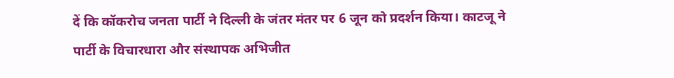दें कि कॉकरोच जनता पार्टी ने दिल्ली के जंतर मंतर पर 6 जून को प्रदर्शन किया। काटजू ने पार्टी के विचारधारा और संस्थापक अभिजीत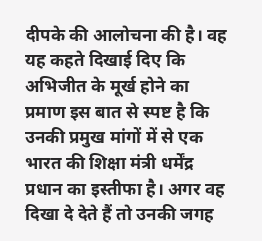दीपके की आलोचना की है। वह यह कहते दिखाई दिए कि अभिजीत के मूर्ख होने का प्रमाण इस बात से स्पष्ट है कि उनकी प्रमुख मांगों में से एक भारत की शिक्षा मंत्री धर्मेंद्र प्रधान का इस्तीफा है। अगर वह दिखा दे देते हैं तो उनकी जगह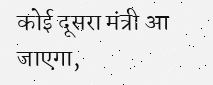कोई दूसरा मंत्री आ जाएगा,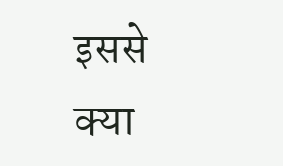इससे क्या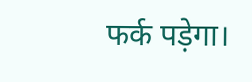फर्क पड़ेगा।